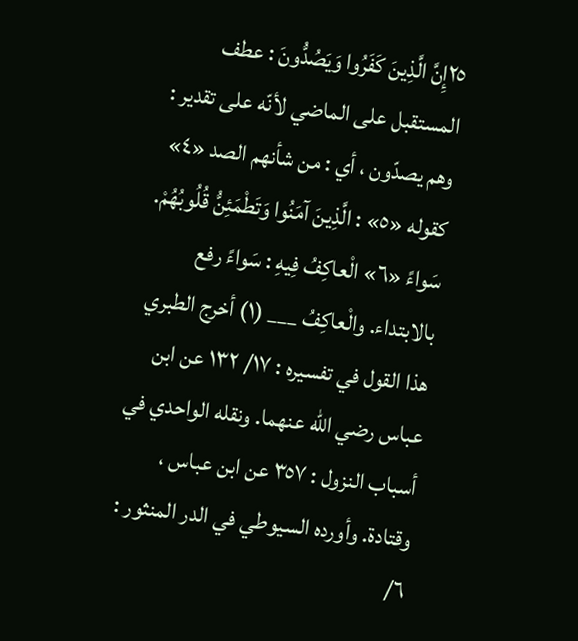٢٥إِنَّ الَّذِينَ كَفَرُوا وَيَصُدُّونَ : عطف المستقبل على الماضي لأنّه على تقدير : وهم يصدّون ، أي : من شأنهم الصد «٤» كقوله «٥» : الَّذِينَ آمَنُوا وَتَطْمَئِنُّ قُلُوبُهُمْ. سَواءً «٦» الْعاكِفُ فِيهِ : سَواءً رفع بالابتداء. والْعاكِفُ ___ (١) أخرج الطبري هذا القول في تفسيره : ١٧/ ١٣٢ عن ابن عباس رضي اللّه عنهما. ونقله الواحدي في أسباب النزول : ٣٥٧ عن ابن عباس ، وقتادة. وأورده السيوطي في الدر المنثور : ٦/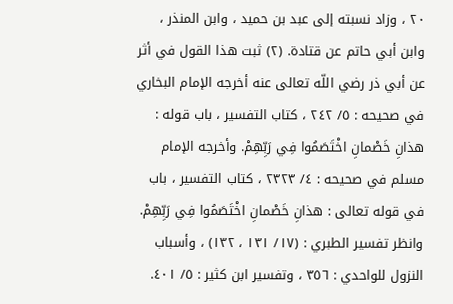٢٠ ، وزاد نسبته إلى عبد بن حميد ، وابن المنذر ، وابن أبي حاتم عن قتادة. (٢) ثبت هذا القول في أثر عن أبي ذر رضي اللّه تعالى عنه أخرجه الإمام البخاري في صحيحه : ٥/ ٢٤٢ ، كتاب التفسير ، باب قوله : هذانِ خَصْمانِ اخْتَصَمُوا فِي رَبِّهِمْ. وأخرجه الإمام مسلم في صحيحه : ٤/ ٢٣٢٣ ، كتاب التفسير ، باب في قوله تعالى : هذانِ خَصْمانِ اخْتَصَمُوا فِي رَبِّهِمْ. وانظر تفسير الطبري : (١٧/ ١٣١ ، ١٣٢) ، وأسباب النزول للواحدي : ٣٥٦ ، وتفسير ابن كثير : ٥/ ٤٠١.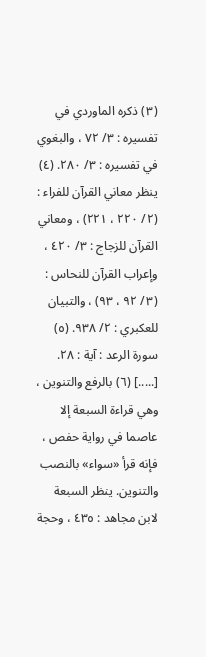(٣) ذكره الماوردي في تفسيره : ٣/ ٧٢ ، والبغوي في تفسيره : ٣/ ٢٨٠. (٤) ينظر معاني القرآن للفراء : (٢/ ٢٢٠ ، ٢٢١) ، ومعاني القرآن للزجاج : ٣/ ٤٢٠ ، وإعراب القرآن للنحاس : (٣/ ٩٢ ، ٩٣) ، والتبيان للعكبري : ٢/ ٩٣٨. (٥) سورة الرعد : آية : ٢٨. [.....] (٦) بالرفع والتنوين ، وهي قراءة السبعة إلا عاصما في رواية حفص ، فإنه قرأ «سواء» بالنصب والتنوين. ينظر السبعة لابن مجاهد : ٤٣٥ ، وحجة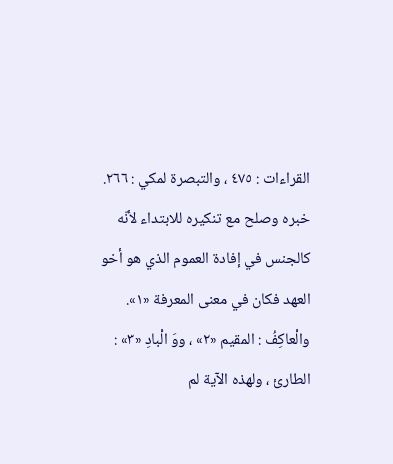القراءات : ٤٧٥ ، والتبصرة لمكي : ٢٦٦. خبره وصلح مع تنكيره للابتداء لأنّه كالجنس في إفادة العموم الذي هو أخو العهد فكان في معنى المعرفة «١». والْعاكِفُ : المقيم «٢» ، ووَ الْبادِ «٣» : الطارئ ، ولهذه الآية لم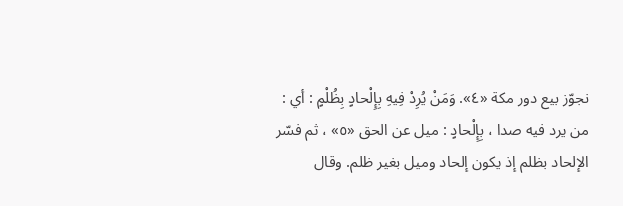نجوّز بيع دور مكة «٤». وَمَنْ يُرِدْ فِيهِ بِإِلْحادٍ بِظُلْمٍ : أي : من يرد فيه صدا ، بِإِلْحادٍ : ميل عن الحق «٥» ، ثم فسّر الإلحاد بظلم إذ يكون إلحاد وميل بغير ظلم. وقال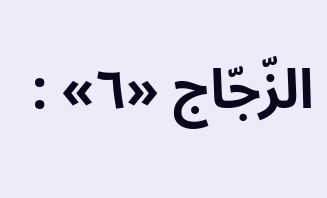الزّجّاج «٦» :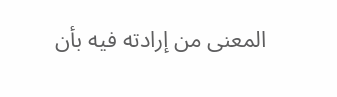المعنى من إرادته فيه بأن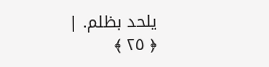يلحد بظلم. |
﴿ ٢٥ ﴾